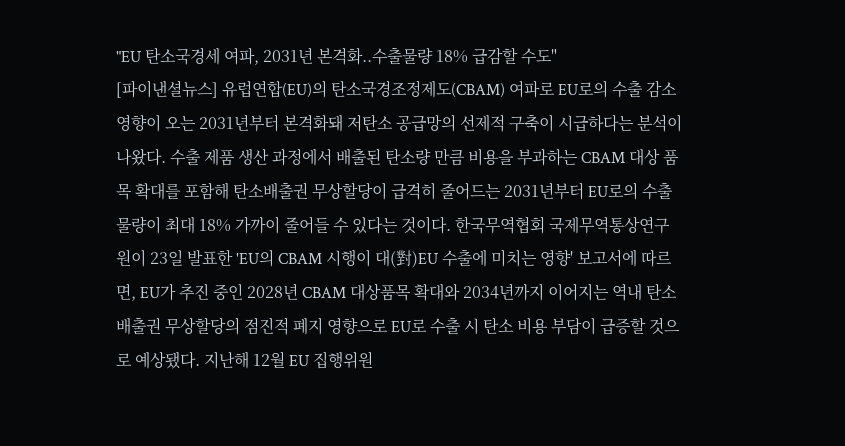"EU 탄소국경세 여파, 2031년 본격화..수출물량 18% 급감할 수도"
[파이낸셜뉴스] 유럽연합(EU)의 탄소국경조정제도(CBAM) 여파로 EU로의 수출 감소 영향이 오는 2031년부터 본격화돼 저탄소 공급망의 선제적 구축이 시급하다는 분석이 나왔다. 수출 제품 생산 과정에서 배출된 탄소량 만큼 비용을 부과하는 CBAM 대상 품목 확대를 포함해 탄소배출권 무상할당이 급격히 줄어드는 2031년부터 EU로의 수출물량이 최대 18% 가까이 줄어들 수 있다는 것이다. 한국무역협회 국제무역통상연구원이 23일 발표한 'EU의 CBAM 시행이 대(對)EU 수출에 미치는 영향' 보고서에 따르면, EU가 추진 중인 2028년 CBAM 대상품목 확대와 2034년까지 이어지는 역내 탄소배출권 무상할당의 점진적 폐지 영향으로 EU로 수출 시 탄소 비용 부담이 급증할 것으로 예상됐다. 지난해 12월 EU 집행위원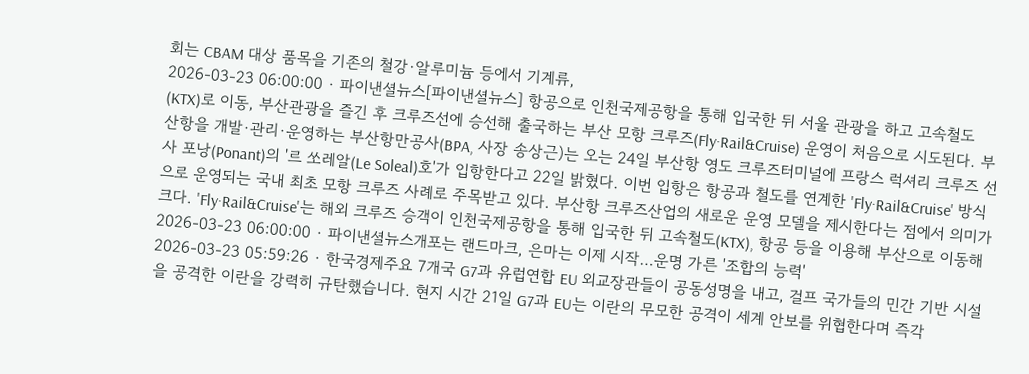회는 CBAM 대상 품목을 기존의 철강·알루미늄 등에서 기계류,
2026-03-23 06:00:00 · 파이낸셜뉴스[파이낸셜뉴스] 항공으로 인천국제공항을 통해 입국한 뒤 서울 관광을 하고 고속철도(KTX)로 이동, 부산관광을 즐긴 후 크루즈선에 승선해 출국하는 부산 모항 크루즈(Fly·Rail&Cruise) 운영이 처음으로 시도된다. 부산항을 개발·관리·운영하는 부산항만공사(BPA, 사장 송상근)는 오는 24일 부산항 영도 크루즈터미널에 프랑스 럭셔리 크루즈 선사 포낭(Ponant)의 '르 쏘레알(Le Soleal)호'가 입항한다고 22일 밝혔다. 이번 입항은 항공과 철도를 연계한 'Fly·Rail&Cruise' 방식으로 운영되는 국내 최초 모항 크루즈 사례로 주목받고 있다. 부산항 크루즈산업의 새로운 운영 모델을 제시한다는 점에서 의미가 크다. 'Fly·Rail&Cruise'는 해외 크루즈 승객이 인천국제공항을 통해 입국한 뒤 고속철도(KTX), 항공 등을 이용해 부산으로 이동해
2026-03-23 06:00:00 · 파이낸셜뉴스개포는 랜드마크, 은마는 이제 시작…운명 가른 '조합의 능력'
2026-03-23 05:59:26 · 한국경제주요 7개국 G7과 유럽연합 EU 외교장관들이 공동성명을 내고, 걸프 국가들의 민간 기반 시설을 공격한 이란을 강력히 규탄했습니다. 현지 시간 21일 G7과 EU는 이란의 무모한 공격이 세계 안보를 위협한다며 즉각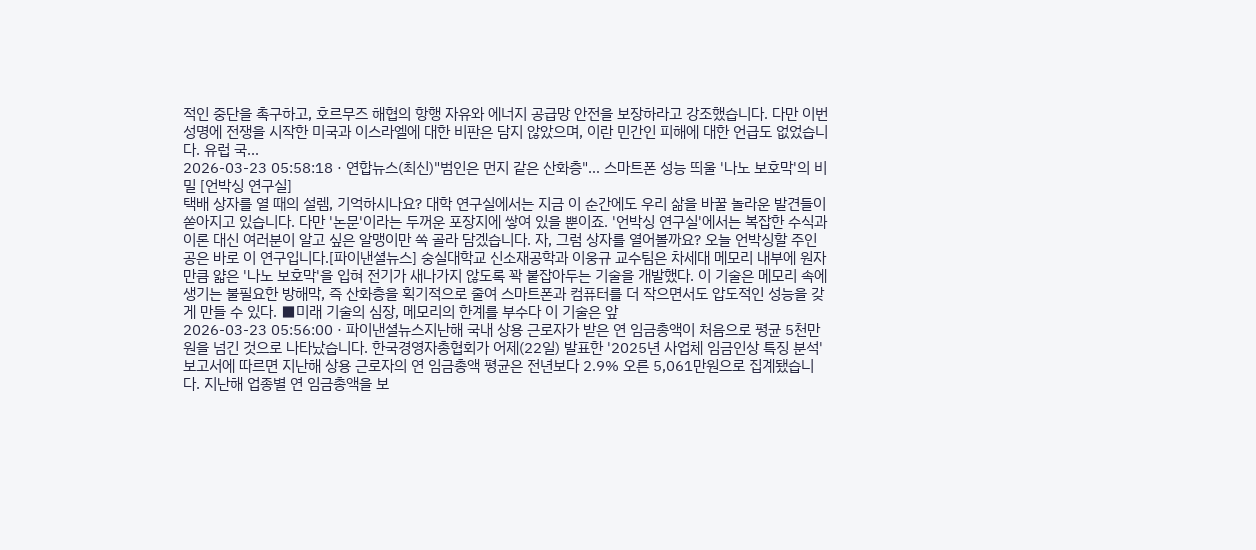적인 중단을 촉구하고, 호르무즈 해협의 항행 자유와 에너지 공급망 안전을 보장하라고 강조했습니다. 다만 이번 성명에 전쟁을 시작한 미국과 이스라엘에 대한 비판은 담지 않았으며, 이란 민간인 피해에 대한 언급도 없었습니다. 유럽 국...
2026-03-23 05:58:18 · 연합뉴스(최신)"범인은 먼지 같은 산화층"… 스마트폰 성능 띄울 '나노 보호막'의 비밀 [언박싱 연구실]
택배 상자를 열 때의 설렘, 기억하시나요? 대학 연구실에서는 지금 이 순간에도 우리 삶을 바꿀 놀라운 발견들이 쏟아지고 있습니다. 다만 '논문'이라는 두꺼운 포장지에 쌓여 있을 뿐이죠. '언박싱 연구실'에서는 복잡한 수식과 이론 대신 여러분이 알고 싶은 알맹이만 쏙 골라 담겠습니다. 자, 그럼 상자를 열어볼까요? 오늘 언박싱할 주인공은 바로 이 연구입니다.[파이낸셜뉴스] 숭실대학교 신소재공학과 이웅규 교수팀은 차세대 메모리 내부에 원자만큼 얇은 '나노 보호막'을 입혀 전기가 새나가지 않도록 꽉 붙잡아두는 기술을 개발했다. 이 기술은 메모리 속에 생기는 불필요한 방해막, 즉 산화층을 획기적으로 줄여 스마트폰과 컴퓨터를 더 작으면서도 압도적인 성능을 갖게 만들 수 있다. ■미래 기술의 심장, 메모리의 한계를 부수다 이 기술은 앞
2026-03-23 05:56:00 · 파이낸셜뉴스지난해 국내 상용 근로자가 받은 연 임금총액이 처음으로 평균 5천만원을 넘긴 것으로 나타났습니다. 한국경영자총협회가 어제(22일) 발표한 '2025년 사업체 임금인상 특징 분석' 보고서에 따르면 지난해 상용 근로자의 연 임금총액 평균은 전년보다 2.9% 오른 5,061만원으로 집계됐습니다. 지난해 업종별 연 임금총액을 보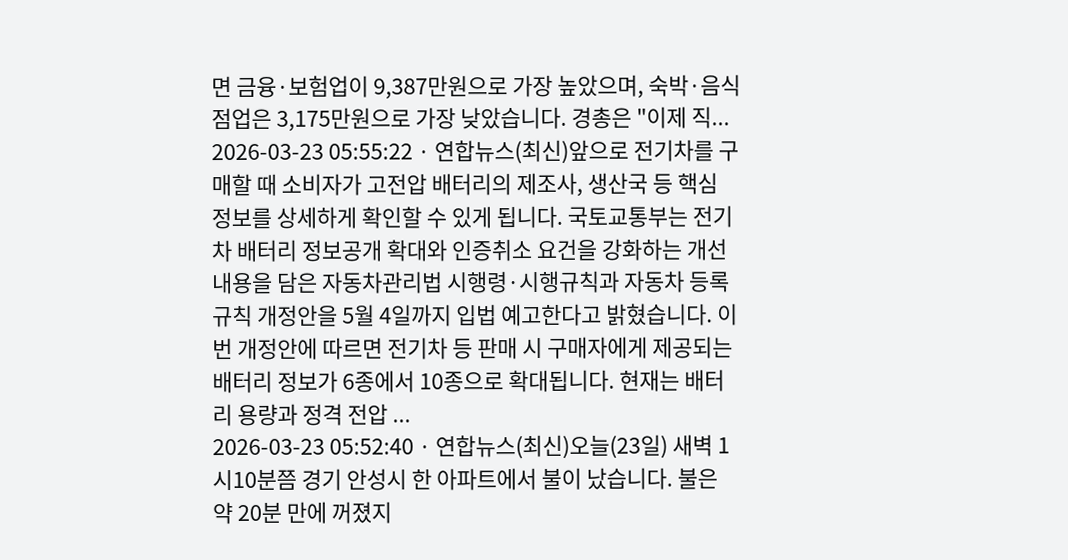면 금융·보험업이 9,387만원으로 가장 높았으며, 숙박·음식점업은 3,175만원으로 가장 낮았습니다. 경총은 "이제 직...
2026-03-23 05:55:22 · 연합뉴스(최신)앞으로 전기차를 구매할 때 소비자가 고전압 배터리의 제조사, 생산국 등 핵심 정보를 상세하게 확인할 수 있게 됩니다. 국토교통부는 전기차 배터리 정보공개 확대와 인증취소 요건을 강화하는 개선 내용을 담은 자동차관리법 시행령·시행규칙과 자동차 등록규칙 개정안을 5월 4일까지 입법 예고한다고 밝혔습니다. 이번 개정안에 따르면 전기차 등 판매 시 구매자에게 제공되는 배터리 정보가 6종에서 10종으로 확대됩니다. 현재는 배터리 용량과 정격 전압 ...
2026-03-23 05:52:40 · 연합뉴스(최신)오늘(23일) 새벽 1시10분쯤 경기 안성시 한 아파트에서 불이 났습니다. 불은 약 20분 만에 꺼졌지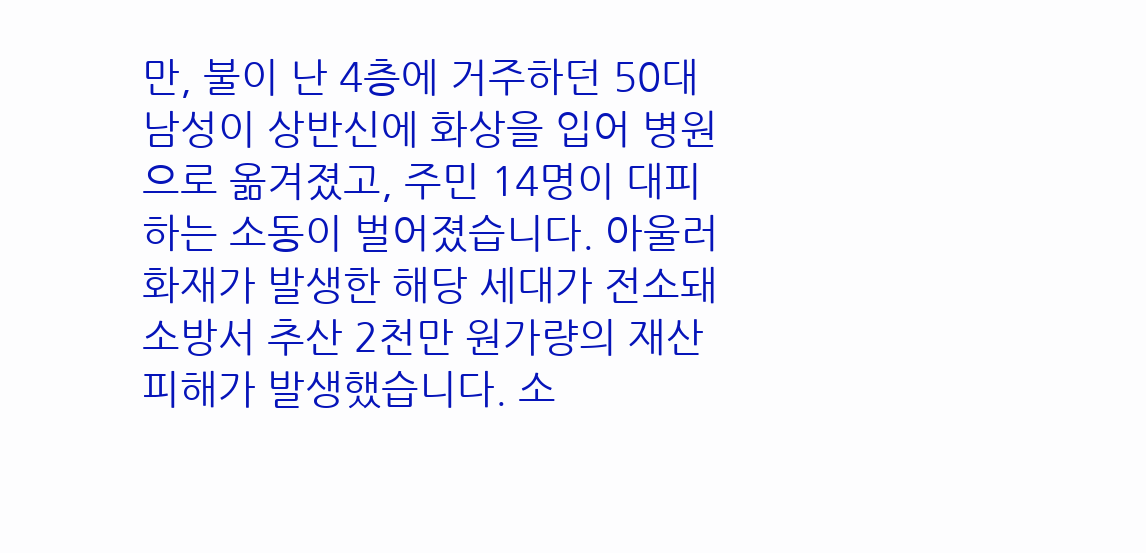만, 불이 난 4층에 거주하던 50대 남성이 상반신에 화상을 입어 병원으로 옮겨졌고, 주민 14명이 대피하는 소동이 벌어졌습니다. 아울러 화재가 발생한 해당 세대가 전소돼 소방서 추산 2천만 원가량의 재산 피해가 발생했습니다. 소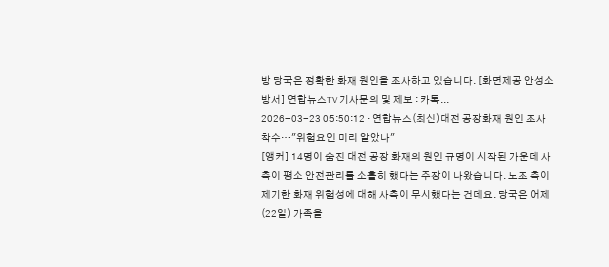방 당국은 정확한 화재 원인을 조사하고 있습니다. [화면제공 안성소방서] 연합뉴스TV 기사문의 및 제보 : 카톡...
2026-03-23 05:50:12 · 연합뉴스(최신)대전 공장화재 원인 조사 착수…"위험요인 미리 알았나"
[앵커] 14명이 숨진 대전 공장 화재의 원인 규명이 시작된 가운데 사측이 평소 안전관리를 소홀히 했다는 주장이 나왔습니다. 노조 측이 제기한 화재 위험성에 대해 사측이 무시했다는 건데요. 당국은 어제(22일) 가족을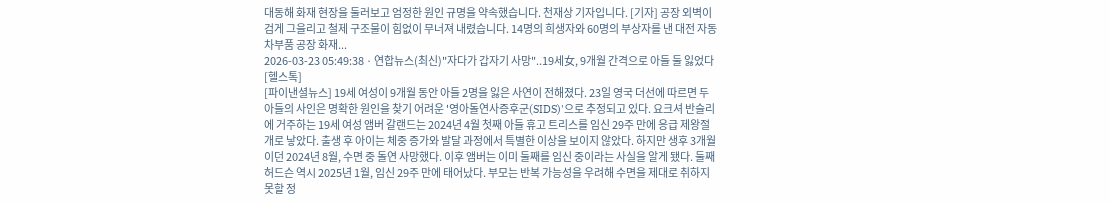대동해 화재 현장을 둘러보고 엄정한 원인 규명을 약속했습니다. 천재상 기자입니다. [기자] 공장 외벽이 검게 그을리고 철제 구조물이 힘없이 무너져 내렸습니다. 14명의 희생자와 60명의 부상자를 낸 대전 자동차부품 공장 화재...
2026-03-23 05:49:38 · 연합뉴스(최신)"자다가 갑자기 사망"..19세女, 9개월 간격으로 아들 둘 잃었다 [헬스톡]
[파이낸셜뉴스] 19세 여성이 9개월 동안 아들 2명을 잃은 사연이 전해졌다. 23일 영국 더선에 따르면 두 아들의 사인은 명확한 원인을 찾기 어려운 '영아돌연사증후군(SIDS)'으로 추정되고 있다. 요크셔 반슬리에 거주하는 19세 여성 앰버 갈랜드는 2024년 4월 첫째 아들 휴고 트리스를 임신 29주 만에 응급 제왕절개로 낳았다. 출생 후 아이는 체중 증가와 발달 과정에서 특별한 이상을 보이지 않았다. 하지만 생후 3개월이던 2024년 8월, 수면 중 돌연 사망했다. 이후 앰버는 이미 둘째를 임신 중이라는 사실을 알게 됐다. 둘째 허드슨 역시 2025년 1월, 임신 29주 만에 태어났다. 부모는 반복 가능성을 우려해 수면을 제대로 취하지 못할 정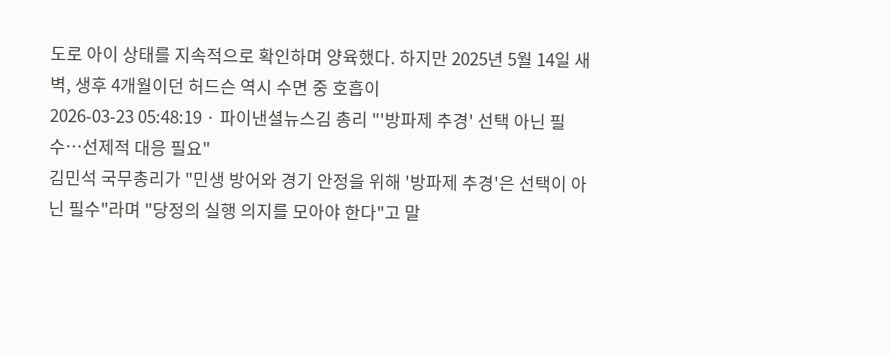도로 아이 상태를 지속적으로 확인하며 양육했다. 하지만 2025년 5월 14일 새벽, 생후 4개월이던 허드슨 역시 수면 중 호흡이
2026-03-23 05:48:19 · 파이낸셜뉴스김 총리 "'방파제 추경' 선택 아닌 필수…선제적 대응 필요"
김민석 국무총리가 "민생 방어와 경기 안정을 위해 '방파제 추경'은 선택이 아닌 필수"라며 "당정의 실행 의지를 모아야 한다"고 말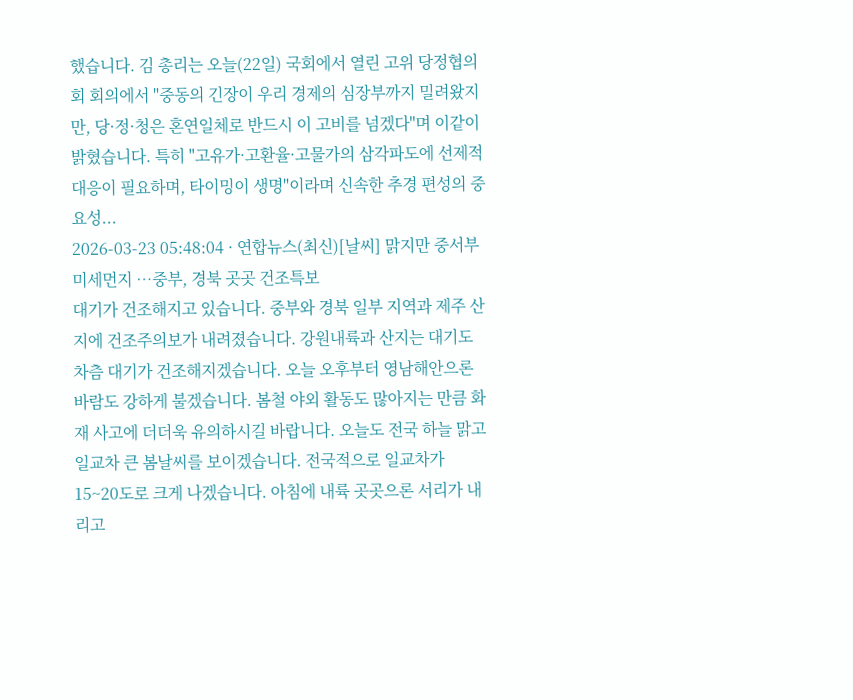했습니다. 김 총리는 오늘(22일) 국회에서 열린 고위 당정협의회 회의에서 "중동의 긴장이 우리 경제의 심장부까지 밀려왔지만, 당·정·청은 혼연일체로 반드시 이 고비를 넘겠다"며 이같이 밝혔습니다. 특히 "고유가·고환율·고물가의 삼각파도에 선제적 대응이 필요하며, 타이밍이 생명"이라며 신속한 추경 편성의 중요성...
2026-03-23 05:48:04 · 연합뉴스(최신)[날씨] 맑지만 중서부 미세먼지 …중부, 경북 곳곳 건조특보
대기가 건조해지고 있습니다. 중부와 경북 일부 지역과 제주 산지에 건조주의보가 내려졌습니다. 강원내륙과 산지는 대기도 차츰 대기가 건조해지겠습니다. 오늘 오후부터 영남해안으론 바람도 강하게 불겠습니다. 봄철 야외 활동도 많아지는 만큼 화재 사고에 더더욱 유의하시길 바랍니다. 오늘도 전국 하늘 맑고 일교차 큰 봄날씨를 보이겠습니다. 전국적으로 일교차가 15~20도로 크게 나겠습니다. 아침에 내륙 곳곳으론 서리가 내리고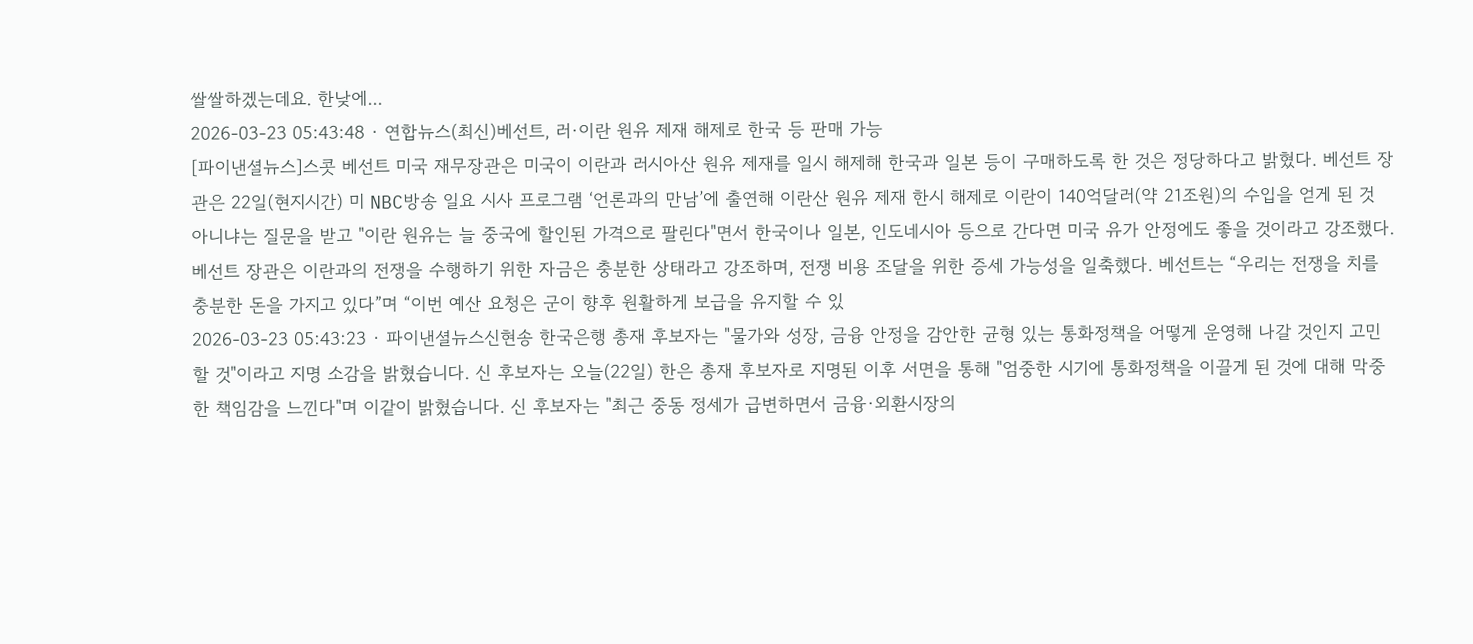쌀쌀하겠는데요. 한낮에...
2026-03-23 05:43:48 · 연합뉴스(최신)베선트, 러·이란 원유 제재 해제로 한국 등 판매 가능
[파이낸셜뉴스]스콧 베선트 미국 재무장관은 미국이 이란과 러시아산 원유 제재를 일시 해제해 한국과 일본 등이 구매하도록 한 것은 정당하다고 밝혔다. 베선트 장관은 22일(현지시간) 미 NBC방송 일요 시사 프로그램 ‘언론과의 만남’에 출연해 이란산 원유 제재 한시 해제로 이란이 140억달러(약 21조원)의 수입을 얻게 된 것 아니냐는 질문을 받고 "이란 원유는 늘 중국에 할인된 가격으로 팔린다"면서 한국이나 일본, 인도네시아 등으로 간다면 미국 유가 안정에도 좋을 것이라고 강조했다. 베선트 장관은 이란과의 전쟁을 수행하기 위한 자금은 충분한 상태라고 강조하며, 전쟁 비용 조달을 위한 증세 가능성을 일축했다. 베선트는 “우리는 전쟁을 치를 충분한 돈을 가지고 있다”며 “이번 예산 요청은 군이 향후 원활하게 보급을 유지할 수 있
2026-03-23 05:43:23 · 파이낸셜뉴스신현송 한국은행 총재 후보자는 "물가와 성장, 금융 안정을 감안한 균형 있는 통화정책을 어떻게 운영해 나갈 것인지 고민할 것"이라고 지명 소감을 밝혔습니다. 신 후보자는 오늘(22일) 한은 총재 후보자로 지명된 이후 서면을 통해 "엄중한 시기에 통화정책을 이끌게 된 것에 대해 막중한 책임감을 느낀다"며 이같이 밝혔습니다. 신 후보자는 "최근 중동 정세가 급변하면서 금융·외환시장의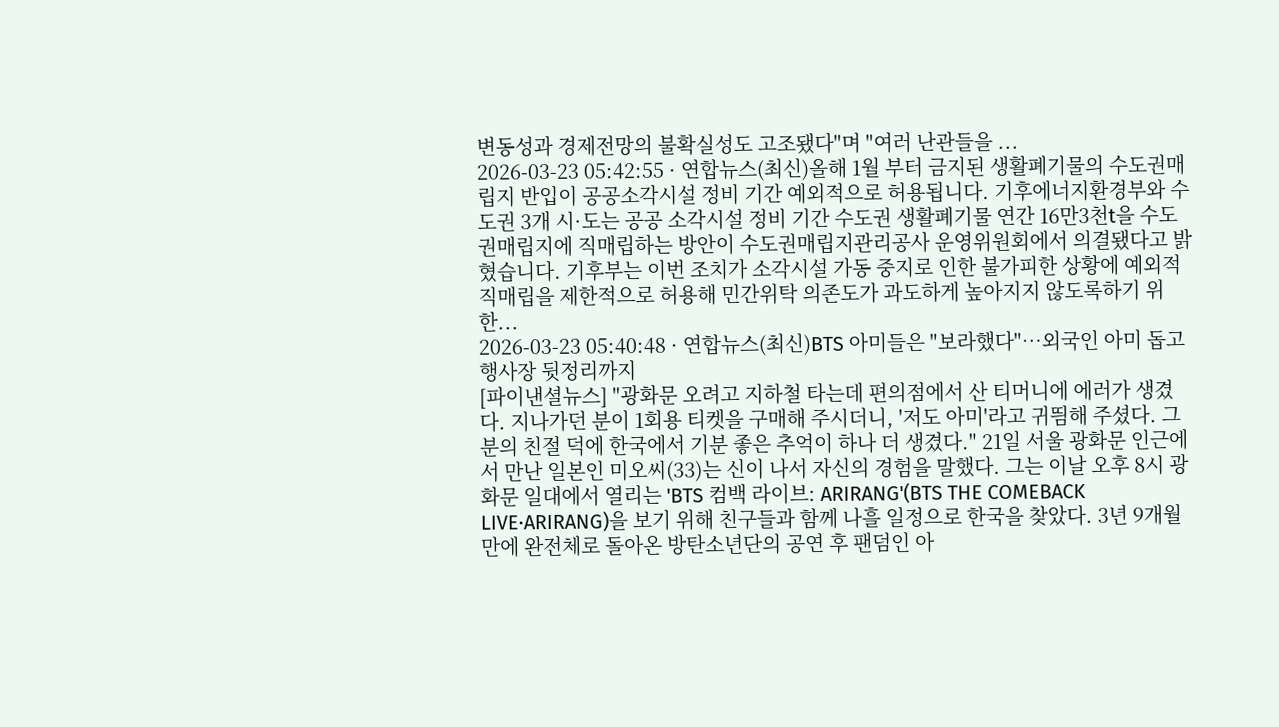변동성과 경제전망의 불확실성도 고조됐다"며 "여러 난관들을 ...
2026-03-23 05:42:55 · 연합뉴스(최신)올해 1월 부터 금지된 생활폐기물의 수도권매립지 반입이 공공소각시설 정비 기간 예외적으로 허용됩니다. 기후에너지환경부와 수도권 3개 시·도는 공공 소각시설 정비 기간 수도권 생활폐기물 연간 16만3천t을 수도권매립지에 직매립하는 방안이 수도권매립지관리공사 운영위원회에서 의결됐다고 밝혔습니다. 기후부는 이번 조치가 소각시설 가동 중지로 인한 불가피한 상황에 예외적 직매립을 제한적으로 허용해 민간위탁 의존도가 과도하게 높아지지 않도록하기 위한...
2026-03-23 05:40:48 · 연합뉴스(최신)BTS 아미들은 "보라했다"…외국인 아미 돕고 행사장 뒷정리까지
[파이낸셜뉴스] "광화문 오려고 지하철 타는데 편의점에서 산 티머니에 에러가 생겼다. 지나가던 분이 1회용 티켓을 구매해 주시더니, '저도 아미'라고 귀띔해 주셨다. 그분의 친절 덕에 한국에서 기분 좋은 추억이 하나 더 생겼다." 21일 서울 광화문 인근에서 만난 일본인 미오씨(33)는 신이 나서 자신의 경험을 말했다. 그는 이날 오후 8시 광화문 일대에서 열리는 'BTS 컴백 라이브: ARIRANG'(BTS THE COMEBACK LIVE·ARIRANG)을 보기 위해 친구들과 함께 나흘 일정으로 한국을 찾았다. 3년 9개월 만에 완전체로 돌아온 방탄소년단의 공연 후 팬덤인 아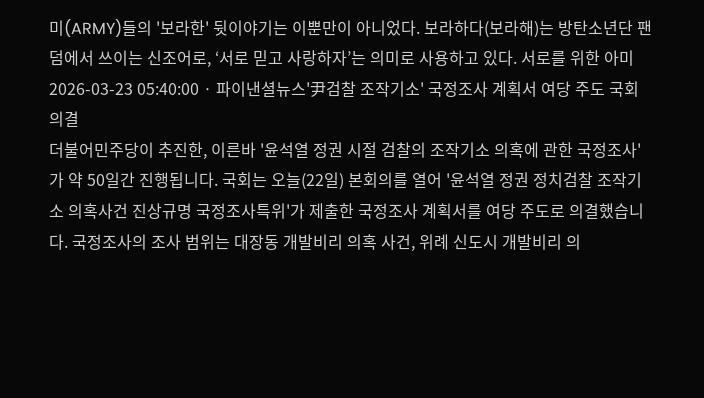미(ARMY)들의 '보라한' 뒷이야기는 이뿐만이 아니었다. 보라하다(보라해)는 방탄소년단 팬덤에서 쓰이는 신조어로, ‘서로 믿고 사랑하자’는 의미로 사용하고 있다. 서로를 위한 아미
2026-03-23 05:40:00 · 파이낸셜뉴스'尹검찰 조작기소' 국정조사 계획서 여당 주도 국회 의결
더불어민주당이 추진한, 이른바 '윤석열 정권 시절 검찰의 조작기소 의혹에 관한 국정조사'가 약 50일간 진행됩니다. 국회는 오늘(22일) 본회의를 열어 '윤석열 정권 정치검찰 조작기소 의혹사건 진상규명 국정조사특위'가 제출한 국정조사 계획서를 여당 주도로 의결했습니다. 국정조사의 조사 범위는 대장동 개발비리 의혹 사건, 위례 신도시 개발비리 의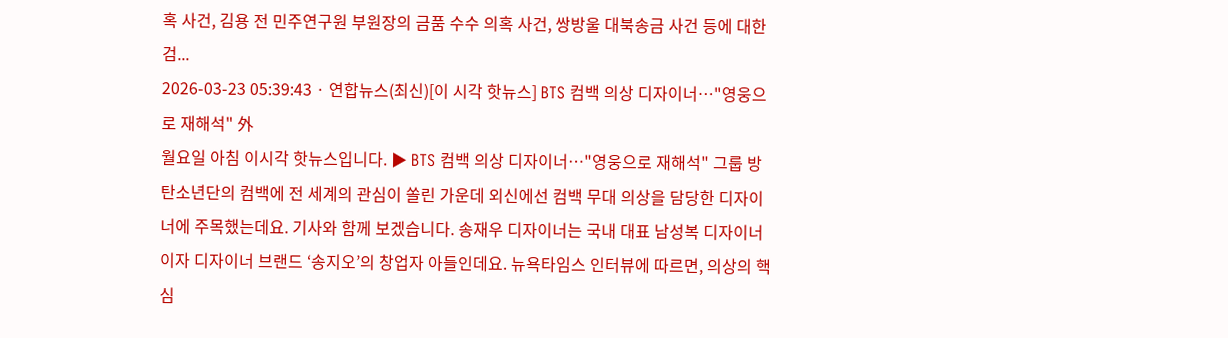혹 사건, 김용 전 민주연구원 부원장의 금품 수수 의혹 사건, 쌍방울 대북송금 사건 등에 대한 검...
2026-03-23 05:39:43 · 연합뉴스(최신)[이 시각 핫뉴스] BTS 컴백 의상 디자이너…"영웅으로 재해석" 外
월요일 아침 이시각 핫뉴스입니다. ▶ BTS 컴백 의상 디자이너…"영웅으로 재해석" 그룹 방탄소년단의 컴백에 전 세계의 관심이 쏠린 가운데 외신에선 컴백 무대 의상을 담당한 디자이너에 주목했는데요. 기사와 함께 보겠습니다. 송재우 디자이너는 국내 대표 남성복 디자이너이자 디자이너 브랜드 ‘송지오’의 창업자 아들인데요. 뉴욕타임스 인터뷰에 따르면, 의상의 핵심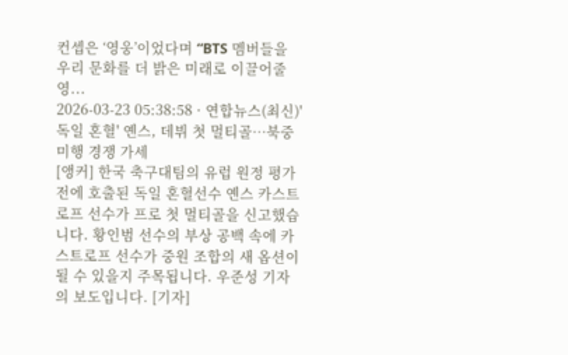컨셉은 ‘영웅’이었다며 “BTS 멤버들을 우리 문화를 더 밝은 미래로 이끌어줄 영...
2026-03-23 05:38:58 · 연합뉴스(최신)'독일 혼혈' 옌스, 데뷔 첫 멀티골…북중미행 경쟁 가세
[앵커] 한국 축구대팀의 유럽 원정 평가전에 호출된 독일 혼혈선수 옌스 카스트로프 선수가 프로 첫 멀티골을 신고했습니다. 황인범 선수의 부상 공백 속에 카스트로프 선수가 중원 조합의 새 옵션이 될 수 있을지 주목됩니다. 우준성 기자의 보도입니다. [기자]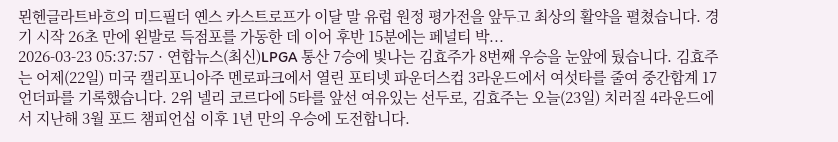묀헨글라트바흐의 미드필더 옌스 카스트로프가 이달 말 유럽 원정 평가전을 앞두고 최상의 활약을 펼쳤습니다. 경기 시작 26초 만에 왼발로 득점포를 가동한 데 이어 후반 15분에는 페널티 박...
2026-03-23 05:37:57 · 연합뉴스(최신)LPGA 통산 7승에 빛나는 김효주가 8번째 우승을 눈앞에 뒀습니다. 김효주는 어제(22일) 미국 캘리포니아주 멘로파크에서 열린 포티넷 파운더스컵 3라운드에서 여섯타를 줄여 중간합계 17언더파를 기록했습니다. 2위 넬리 코르다에 5타를 앞선 여유있는 선두로, 김효주는 오늘(23일) 치러질 4라운드에서 지난해 3월 포드 챔피언십 이후 1년 만의 우승에 도전합니다.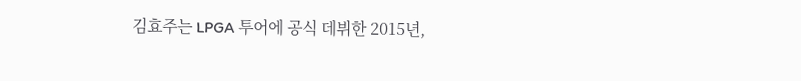김효주는 LPGA 투어에 공식 데뷔한 2015년,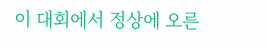이 대회에서 정상에 오른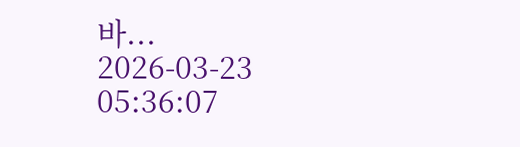바...
2026-03-23 05:36:07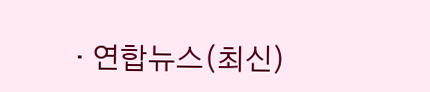· 연합뉴스(최신)